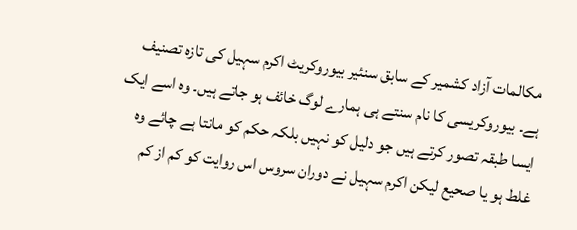مکالمات آزاد کشمیر کے سابق سنئیر بیوروکریٹ اکرم سہیل کی تازہ تصنیف ہے۔ بیوروکریسی کا نام سنتے ہی ہمارے لوگ خائف ہو جاتے ہیں۔ وہ اسے ایک ایسا طبقہ تصور کرتے ہیں جو دلیل کو نہیں بلکہ حکم کو مانتا ہے چائے وہ غلط ہو یا صحیع لیکن اکرم سہیل نے دوران سروس اس روایت کو کم از کم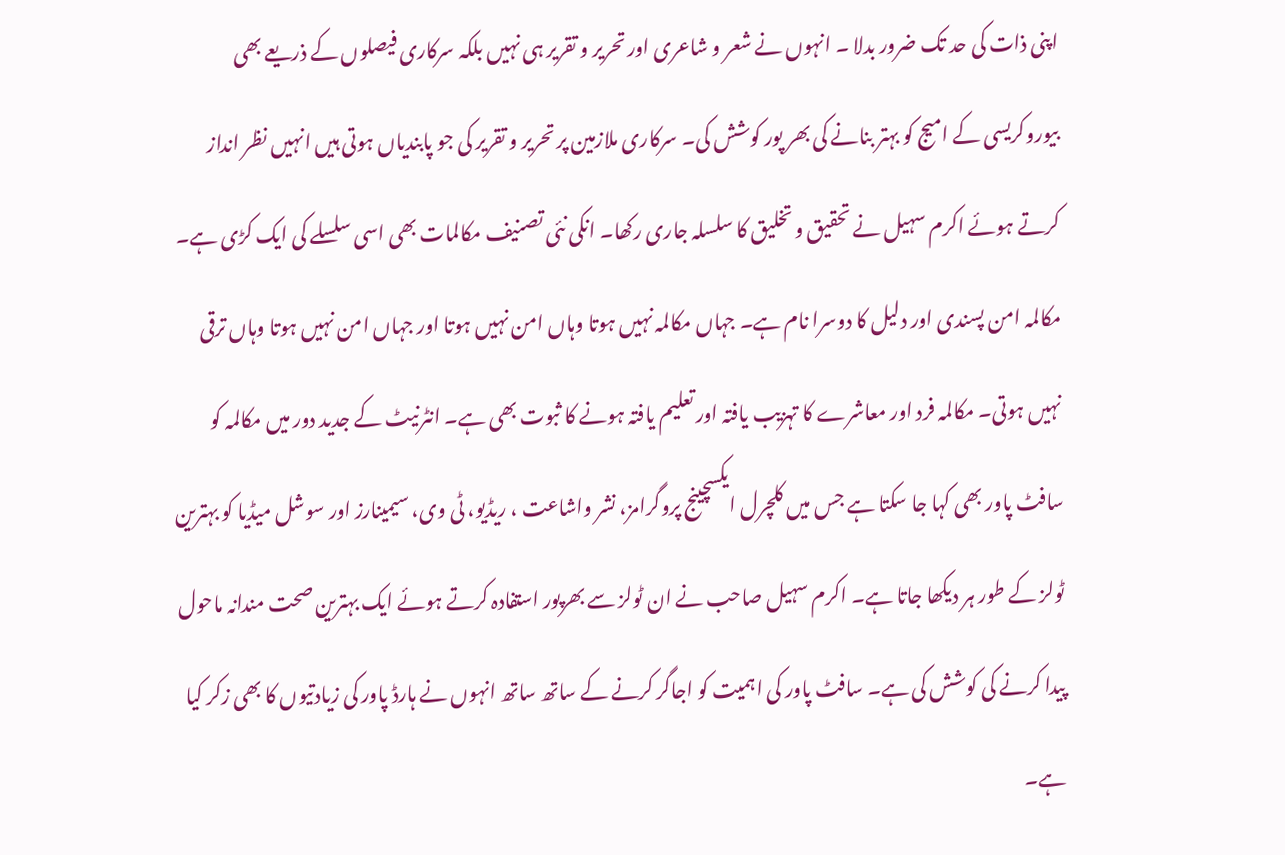اپنی ذات کی حد تک ضرور بدلا ۔ انہوں نے شعر و شاعری اور تحریر و تقریر ہی نہیں بلکہ سرکاری فیصلوں کے ذریعے بھی بیوروکریسی کے امیج کو بہتر بنانے کی بھر پور کوشش کی۔ سرکاری ملازمین پر تحریر و تقریر کی جو پابندیاں ہوتی ہیں انہیں نظر انداز کرتے ہوئے اکرم سہیل نے تحقیق و تخلیق کا سلسلہ جاری رکھا۔ انکی نئی تصنیف مکالمات بھی اسی سلسلے کی ایک کڑی ہے۔ مکالمہ امن پسندی اور دلیل کا دوسرا نام ہے۔ جہاں مکالمہ نہیں ہوتا وہاں امن نہیں ہوتا اور جہاں امن نہیں ہوتا وہاں ترقی نہیں ہوتی۔ مکالمہ فرد اور معاشرے کا تہزیب یافتہ اور تعلیم یافتہ ہونے کا ثبوت بھی ہے۔ انٹرنیٹ کے جدید دور میں مکالمہ کو سافٹ پاور بھی کہا جا سکتا ہے جس میں کلچرل ایکسچینج پروگرامز، نشر واشاعت ، ریڈیو، ٹی وی، سیمینارز اور سوشل میڈیا کو بہترین ٹولز کے طور ہر دیکھا جاتا ہے۔ اکرم سہیل صاحب نے ان ٹولز سے بھرپور استفادہ کرتے ہوئے ایک بہترین صحت مندانہ ماحول پیدا کرنے کی کوشش کی ہے۔ سافٹ پاور کی اہمیت کو اجاگر کرنے کے ساتھ ساتھ انہوں نے ہارڈ پاور کی زیادتیوں کا بھی زکر کیا ہے۔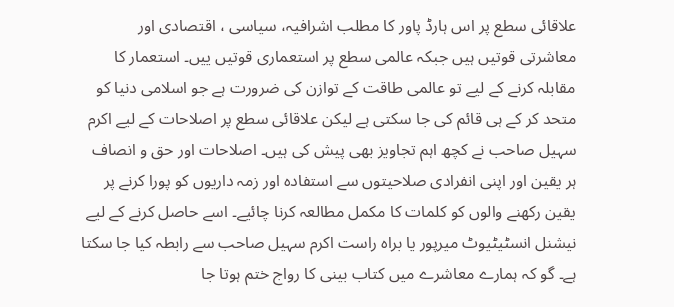علاقائی سطع پر اس ہارڈ پاور کا مطلب اشرافیہ، سیاسی ، اقتصادی اور معاشرتی قوتیں ہیں جبکہ عالمی سطع پر استعماری قوتیں ییں۔ استعمار کا مقابلہ کرنے کے لیے تو عالمی طاقت کے توازن کی ضرورت ہے جو اسلامی دنیا کو متحد کر کے ہی قائم کی جا سکتی ہے لیکن علاقائی سطع پر اصلاحات کے لیے اکرم سہیل صاحب نے کچھ اہم تجاویز بھی پیش کی ہیں۔ اصلاحات اور حق و انصاف ہر یقین اور اپنی انفرادی صلاحیتوں سے استفادہ اور زمہ داریوں کو پورا کرنے پر یقین رکھنے والوں کو کلمات کا مکمل مطالعہ کرنا چائیے۔ اسے حاصل کرنے کے لیے نیشنل انسٹیٹیوٹ میرپور یا براہ راست اکرم سہیل صاحب سے رابطہ کیا جا سکتا ہے۔ گو کہ ہمارے معاشرے میں کتاب بینی کا رواج ختم ہوتا جا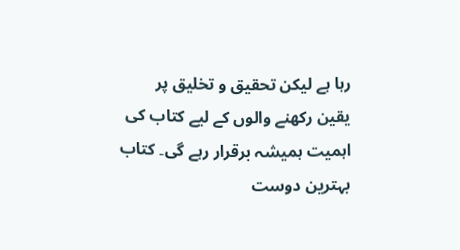رہا ہے لیکن تحقیق و تخلیق پر یقین رکھنے والوں کے لیے کتاب کی اہمیت ہمیشہ برقرار رہے گی۔ کتاب بہترین دوست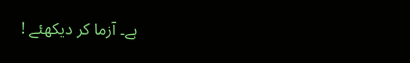ہے۔ آزما کر دیکھئے !